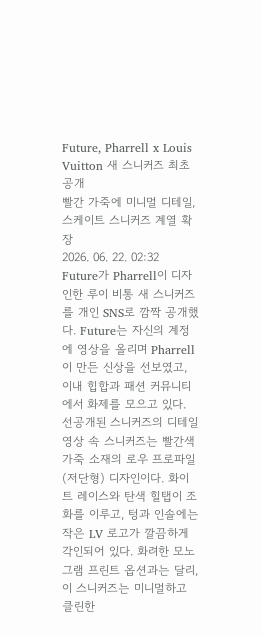Future, Pharrell x Louis Vuitton 새 스니커즈 최초 공개
빨간 가죽에 미니멀 디테일, 스케이트 스니커즈 계열 확장
2026. 06. 22. 02:32
Future가 Pharrell이 디자인한 루이 비통 새 스니커즈를 개인 SNS로 깜짝 공개했다. Future는 자신의 계정에 영상을 올리며 Pharrell이 만든 신상을 선보였고, 이내 힙합과 패션 커뮤니티에서 화제를 모으고 있다.
선공개된 스니커즈의 디테일
영상 속 스니커즈는 빨간색 가죽 소재의 로우 프로파일(저단형) 디자인이다. 화이트 레이스와 탄색 힐탭이 조화를 이루고, 텅과 인솔에는 작은 LV 로고가 깔끔하게 각인되어 있다. 화려한 모노그램 프린트 옵션과는 달리, 이 스니커즈는 미니멀하고 클린한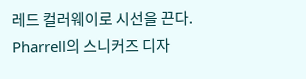레드 컬러웨이로 시선을 끈다.
Pharrell의 스니커즈 디자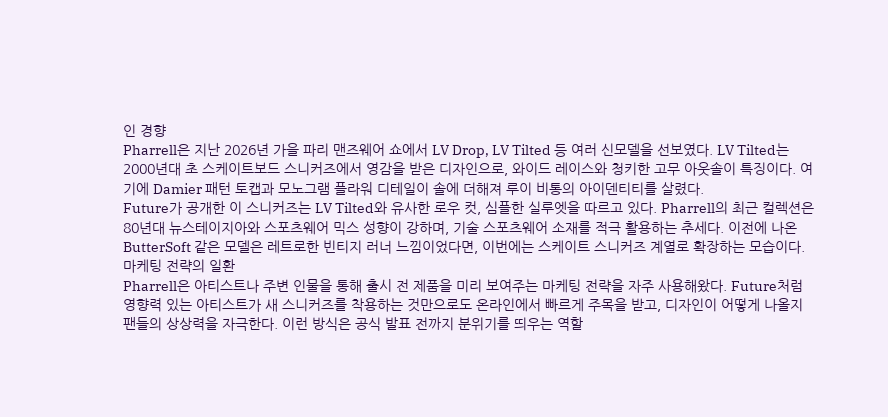인 경향
Pharrell은 지난 2026년 가을 파리 맨즈웨어 쇼에서 LV Drop, LV Tilted 등 여러 신모델을 선보였다. LV Tilted는 2000년대 초 스케이트보드 스니커즈에서 영감을 받은 디자인으로, 와이드 레이스와 청키한 고무 아웃솔이 특징이다. 여기에 Damier 패턴 토캡과 모노그램 플라워 디테일이 솔에 더해져 루이 비통의 아이덴티티를 살렸다.
Future가 공개한 이 스니커즈는 LV Tilted와 유사한 로우 컷, 심플한 실루엣을 따르고 있다. Pharrell의 최근 컬렉션은 80년대 뉴스테이지아와 스포츠웨어 믹스 성향이 강하며, 기술 스포츠웨어 소재를 적극 활용하는 추세다. 이전에 나온 ButterSoft 같은 모델은 레트로한 빈티지 러너 느낌이었다면, 이번에는 스케이트 스니커즈 계열로 확장하는 모습이다.
마케팅 전략의 일환
Pharrell은 아티스트나 주변 인물을 통해 출시 전 제품을 미리 보여주는 마케팅 전략을 자주 사용해왔다. Future처럼 영향력 있는 아티스트가 새 스니커즈를 착용하는 것만으로도 온라인에서 빠르게 주목을 받고, 디자인이 어떻게 나올지 팬들의 상상력을 자극한다. 이런 방식은 공식 발표 전까지 분위기를 띄우는 역할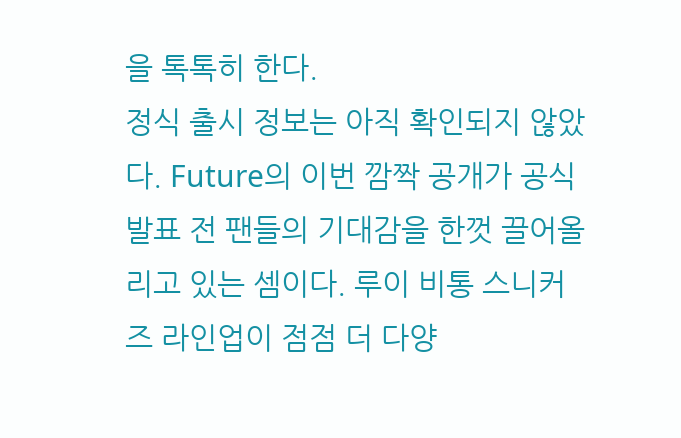을 톡톡히 한다.
정식 출시 정보는 아직 확인되지 않았다. Future의 이번 깜짝 공개가 공식 발표 전 팬들의 기대감을 한껏 끌어올리고 있는 셈이다. 루이 비통 스니커즈 라인업이 점점 더 다양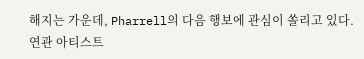해지는 가운데, Pharrell의 다음 행보에 관심이 쏠리고 있다.
연관 아티스트